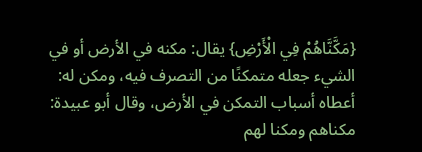{مَكَّنَّاهُمْ فِي الْأَرْضِ} يقال: مكنه في الأرض أو في الشيء جعله متمكنًا من التصرف فيه، ومكن له: أعطاه أسباب التمكن في الأرض، وقال أبو عبيدة: مكناهم ومكنا لهم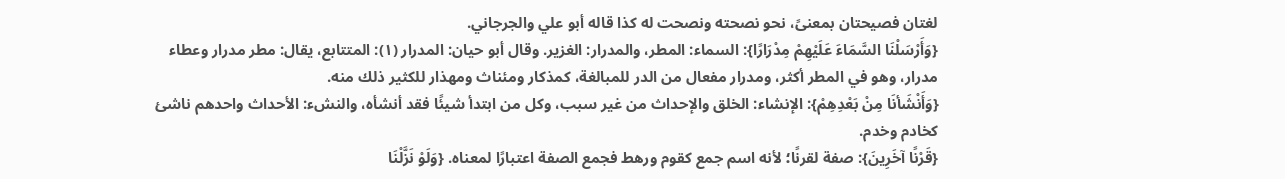لغتان فصيحتان بمعنىً، نحو نصحته ونصحت له كذا قاله أبو علي والجرجاني.
{وَأَرْسَلْنَا السَّمَاءَ عَلَيْهِمْ مِدْرَارًا}: السماء: المطر، والمدرار: الغزير. وقال أبو حيان: المدرار (١): المتتابع، يقال: مطر مدرار وعطاء مدرار، وهو في المطر أكثر، ومدرار مفعال من الدر للمبالغة، كمذكار ومئناث ومهذار للكثير ذلك منه.
{وَأَنْشَأنَا مِنْ بَعْدِهِمْ}: الإنشاء: الخلق والإحداث من غير سبب، وكل من ابتدأ شيئًا فقد أنشأه، والنشء: الأحداث واحدهم ناشئ كخادم وخدم.
{قَرْنًا آخَرِينَ}: صفة لقرنًا؛ لأنه اسم جمع كقوم ورهط فجمع الصفة اعتبارًا لمعناه. {وَلَوْ نَزَّلْنَا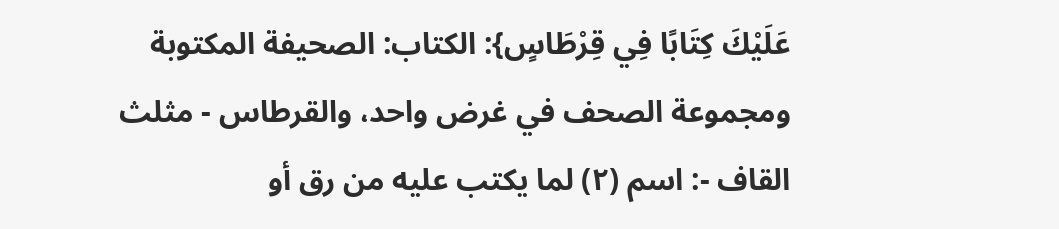عَلَيْكَ كِتَابًا فِي قِرْطَاسٍ}: الكتاب: الصحيفة المكتوبة ومجموعة الصحف في غرض واحد، والقرطاس - مثلث القاف -: اسم (٢) لما يكتب عليه من رق أو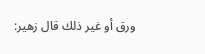ورق أو غير ذلك قال زهير: